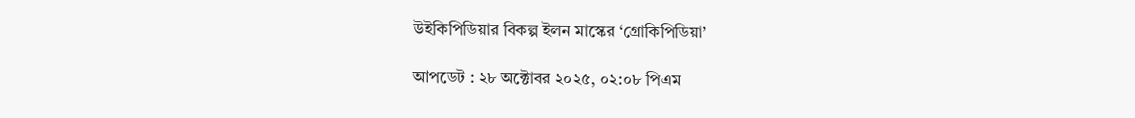উইকিপিডিয়ার বিকল্প ইলন মাস্কের ‘গ্রোকিপিডিয়া’

আপডেট : ২৮ অক্টোবর ২০২৫, ০২:০৮ পিএম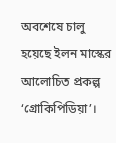অবশেষে চালু হয়েছে ইলন মাস্কের আলোচিত প্রকল্প ‘গ্রোকিপিডিয়া’।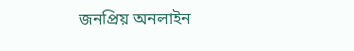জনপ্রিয় অনলাইন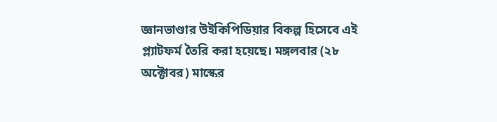জ্ঞানভাণ্ডার উইকিপিডিয়ার বিকল্প হিসেবে এই প্ল্যাটফর্ম তৈরি করা হয়েছে। মঙ্গলবার (২৮ অক্টোবর) মাস্কের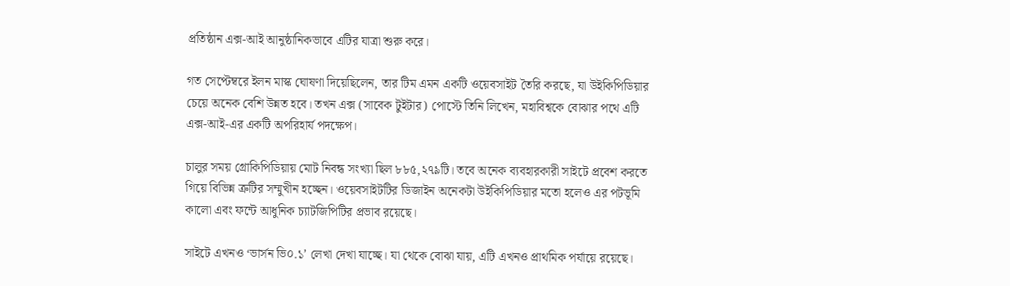প্রতিষ্ঠান এক্স-আই আনুষ্ঠানিকভাবে এটির যাত্রা শুরু করে।

গত সেপ্টেম্বরে ইলন মাস্ক ঘোষণা দিয়েছিলেন, তার টিম এমন একটি ওয়েবসাইট তৈরি করছে, যা উইকিপিডিয়ার চেয়ে অনেক বেশি উন্নত হবে। তখন এক্স (সাবেক টুইটার) পোস্টে তিনি লিখেন, মহাবিশ্বকে বোঝার পথে এটি এক্স-আই-এর একটি অপরিহার্য পদক্ষেপ।

চালুর সময় গ্রোকিপিডিয়ায় মোট নিবন্ধ সংখ্যা ছিল ৮৮৫,২৭৯টি। তবে অনেক ব্যবহারকারী সাইটে প্রবেশ করতে গিয়ে বিভিন্ন ত্রুটির সম্মুখীন হচ্ছেন। ওয়েবসাইটটির ডিজাইন অনেকটা উইকিপিডিয়ার মতো হলেও এর পটভূমি কালো এবং ফন্টে আধুনিক চ্যাটজিপিটির প্রভাব রয়েছে।

সাইটে এখনও ‘ভার্সন ভি০.১’ লেখা দেখা যাচ্ছে। যা থেকে বোঝা যায়, এটি এখনও প্রাথমিক পর্যায়ে রয়েছে।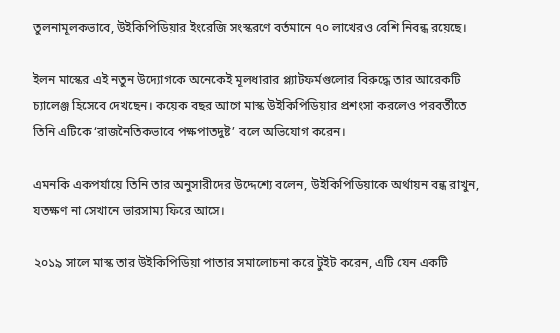তুলনামূলকভাবে, উইকিপিডিয়ার ইংরেজি সংস্করণে বর্তমানে ৭০ লাখেরও বেশি নিবন্ধ রয়েছে।

ইলন মাস্কের এই নতুন উদ্যোগকে অনেকেই মূলধারার প্ল্যাটফর্মগুলোর বিরুদ্ধে তার আরেকটি চ্যালেঞ্জ হিসেবে দেখছেন। কয়েক বছর আগে মাস্ক উইকিপিডিয়ার প্রশংসা করলেও পরবর্তীতে তিনি এটিকে ‘রাজনৈতিকভাবে পক্ষপাতদুষ্ট’ বলে অভিযোগ করেন।

এমনকি একপর্যায়ে তিনি তার অনুসারীদের উদ্দেশ্যে বলেন, উইকিপিডিয়াকে অর্থায়ন বন্ধ রাখুন, যতক্ষণ না সেখানে ভারসাম্য ফিরে আসে।

২০১৯ সালে মাস্ক তার উইকিপিডিয়া পাতার সমালোচনা করে টুইট করেন, এটি যেন একটি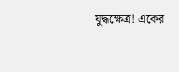যুদ্ধক্ষেত্র! একের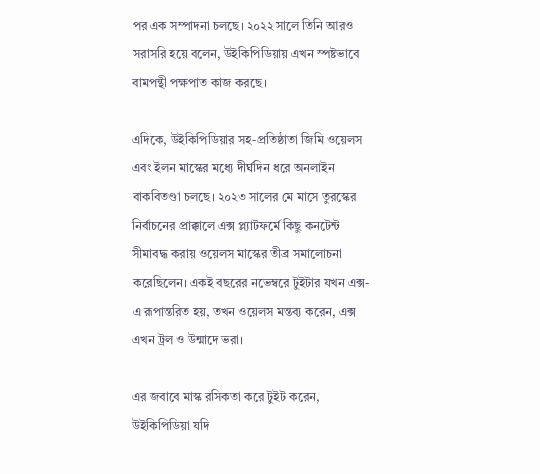পর এক সম্পাদনা চলছে। ২০২২ সালে তিনি আরও সরাসরি হয়ে বলেন, উইকিপিডিয়ায় এখন স্পষ্টভাবে বামপন্থী পক্ষপাত কাজ করছে।

এদিকে, উইকিপিডিয়ার সহ-প্রতিষ্ঠাতা জিমি ওয়েলস এবং ইলন মাস্কের মধ্যে দীর্ঘদিন ধরে অনলাইন বাকবিতণ্ডা চলছে। ২০২৩ সালের মে মাসে তুরস্কের নির্বাচনের প্রাক্কালে এক্স প্ল্যাটফর্মে কিছু কনটেন্ট সীমাবদ্ধ করায় ওয়েলস মাস্কের তীব্র সমালোচনা করেছিলেন। একই বছরের নভেম্বরে টুইটার যখন এক্স-এ রূপান্তরিত হয়, তখন ওয়েলস মন্তব্য করেন, এক্স এখন ট্রল ও উন্মাদে ভরা।

এর জবাবে মাস্ক রসিকতা করে টুইট করেন, উইকিপিডিয়া যদি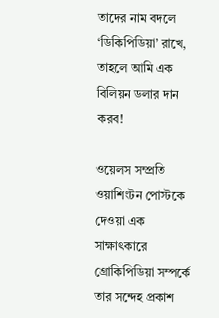তাদের নাম বদলে ‘ডিকিপিডিয়া’ রাখে, তাহলে আমি এক বিলিয়ন ডলার দান করব!

ওয়েলস সম্প্রতি ওয়াশিংটন পোস্টকে দেওয়া এক সাক্ষাৎকারে গ্রোকিপিডিয়া সম্পর্কে তার সন্দেহ প্রকাশ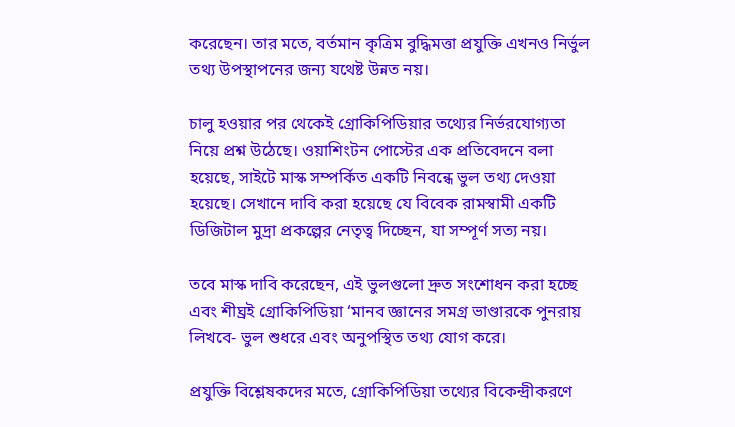করেছেন। তার মতে, বর্তমান কৃত্রিম বুদ্ধিমত্তা প্রযুক্তি এখনও নির্ভুল তথ্য উপস্থাপনের জন্য যথেষ্ট উন্নত নয়।

চালু হওয়ার পর থেকেই গ্রোকিপিডিয়ার তথ্যের নির্ভরযোগ্যতা নিয়ে প্রশ্ন উঠেছে। ওয়াশিংটন পোস্টের এক প্রতিবেদনে বলা হয়েছে, সাইটে মাস্ক সম্পর্কিত একটি নিবন্ধে ভুল তথ্য দেওয়া হয়েছে। সেখানে দাবি করা হয়েছে যে বিবেক রামস্বামী একটি ডিজিটাল মুদ্রা প্রকল্পের নেতৃত্ব দিচ্ছেন, যা সম্পূর্ণ সত্য নয়।

তবে মাস্ক দাবি করেছেন, এই ভুলগুলো দ্রুত সংশোধন করা হচ্ছে এবং শীঘ্রই গ্রোকিপিডিয়া ‘মানব জ্ঞানের সমগ্র ভাণ্ডারকে পুনরায় লিখবে- ভুল শুধরে এবং অনুপস্থিত তথ্য যোগ করে।

প্রযুক্তি বিশ্লেষকদের মতে, গ্রোকিপিডিয়া তথ্যের বিকেন্দ্রীকরণে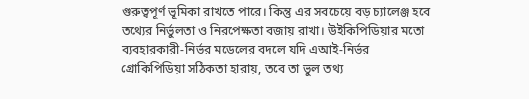গুরুত্বপূর্ণ ভূমিকা রাখতে পারে। কিন্তু এর সবচেয়ে বড় চ্যালেঞ্জ হবে তথ্যের নির্ভুলতা ও নিরপেক্ষতা বজায় রাখা। উইকিপিডিয়ার মতো ব্যবহারকারী-নির্ভর মডেলের বদলে যদি এআই-নির্ভর গ্রোকিপিডিয়া সঠিকতা হারায়, তবে তা ভুল তথ্য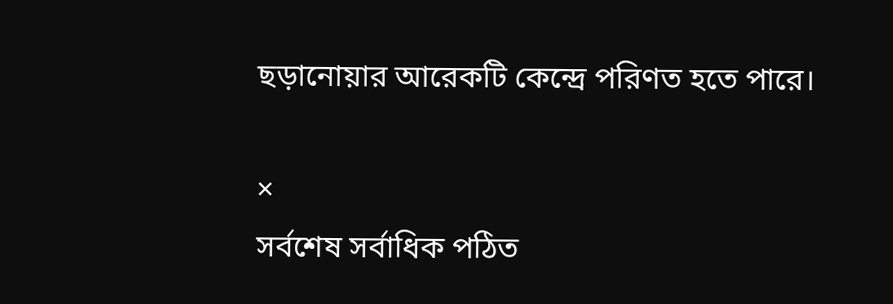ছড়ানোয়ার আরেকটি কেন্দ্রে পরিণত হতে পারে।

×
সর্বশেষ সর্বাধিক পঠিত